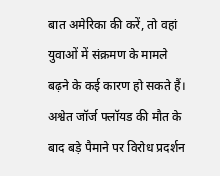बात अमेरिका की करें, तो वहां युवाओं में संक्रमण के मामले बढ़ने के कई कारण हो सकते हैं। अश्वेत जॉर्ज फ्लॉयड की मौत के बाद बड़े पैमाने पर विरोध प्रदर्शन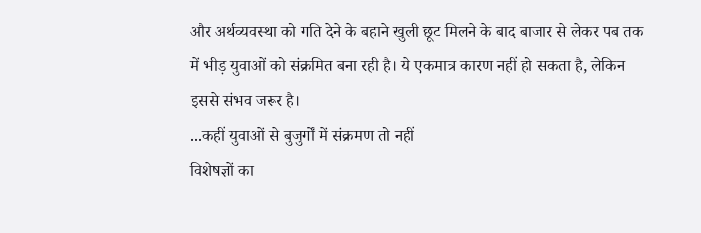और अर्थव्यवस्था को गति देने के बहाने खुली छूट मिलने के बाद बाजार से लेकर पब तक में भीड़ युवाओं को संक्रमित बना रही है। ये एकमात्र कारण नहीं हो सकता है, लेकिन इससे संभव जरूर है।
...कहीं युवाओं से बुजुर्गों में संक्रमण तो नहीं
विशेषज्ञों का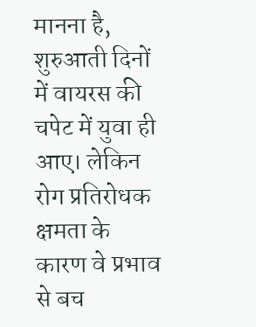मानना है, शुरुआती दिनों में वायरस की चपेट में युवा ही आए। लेकिन रोग प्रतिरोधक क्षमता के कारण वे प्रभाव से बच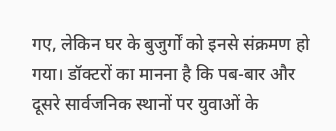गए, लेकिन घर के बुजुर्गों को इनसे संक्रमण हो गया। डॉक्टरों का मानना है कि पब-बार और दूसरे सार्वजनिक स्थानों पर युवाओं के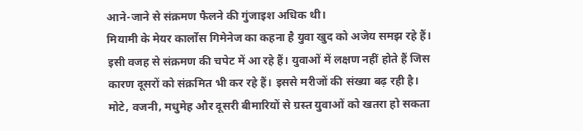आने-जाने से संक्रमण फैलने की गुंजाइश अधिक थी।
मियामी के मेयर कार्लोस गिमेनेज का कहना है युवा खुद को अजेय समझ रहे हैं। इसी वजह से संक्रमण की चपेट में आ रहे हैं। युवाओं में लक्षण नहीं होते हैं जिस कारण दूसरों को संक्रमित भी कर रहे हैं। इससे मरीजों की संख्या बढ़ रही है। मोटे, वजनी, मधुमेह और दूसरी बीमारियों से ग्रस्त युवाओं को खतरा हो सकता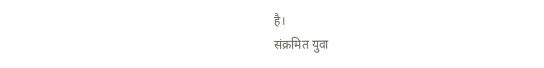है।
संक्रमित युवा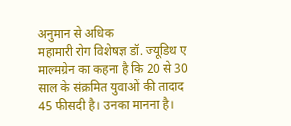अनुमान से अधिक
महामारी रोग विशेषज्ञ डॉ. ज्यूडिथ ए माल्मग्रेन का कहना है कि 20 से 30 साल के संक्रमित युवाओं की तादाद 45 फीसदी है। उनका मानना है।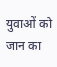युवाओं को जान का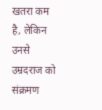खतरा कम है, लेकिन उनसे उम्रदराज को संक्रमण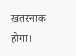खतरनाक होगा।